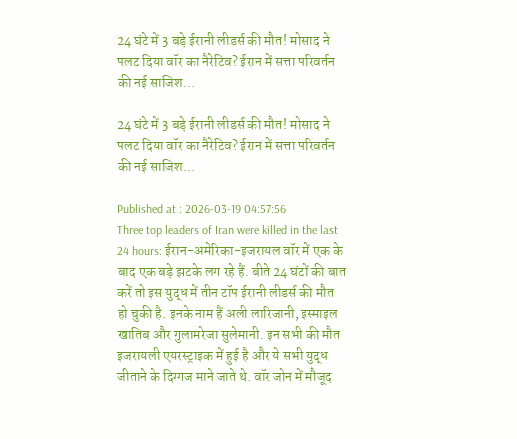24 घंटे में 3 बड़े ईरानी लीडर्स की मौत! मोसाद ने पलट दिया वॉर का नैरेटिव? ईरान में सत्ता परिवर्तन की नई साजिश...

24 घंटे में 3 बड़े ईरानी लीडर्स की मौत! मोसाद ने पलट दिया वॉर का नैरेटिव? ईरान में सत्ता परिवर्तन की नई साजिश...

Published at : 2026-03-19 04:57:56
Three top leaders of Iran were killed in the last 24 hours: ईरान-अमेरिका-इजरायल वॉर में एक के बाद एक बड़े झटके लग रहे हैं. बीते 24 घंटों की बात करें तो इस युद्ध में तीन टॉप ईरानी लीडर्स की मौत हो चुकी है. इनके नाम हैं अली लारिजानी, इस्माइल खातिब और गुलामरेजा सुलेमानी. इन सभी की मौत इजरायली एयरस्ट्राइक में हुई है और ये सभी युद्ध जीताने के दिग्गज माने जाते थे. वॉर जोन में मौजूद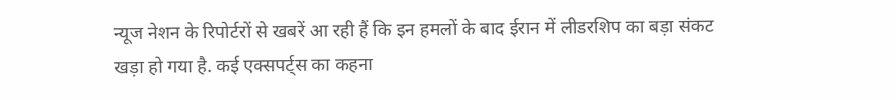न्यूज नेशन के रिपोर्टरों से खबरें आ रही हैं कि इन हमलों के बाद ईरान में लीडरशिप का बड़ा संकट खड़ा हो गया है. कई एक्सपर्ट्स का कहना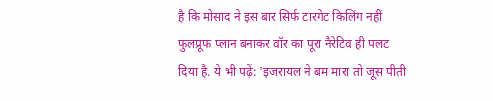है कि मोसाद ने इस बार सिर्फ टारगेट किलिंग नहीं फुलप्रूफ प्लान बनाकर वॉर का पूरा नैरेटिव ही पलट दिया है. ये भी पढ़ें: 'इजरायल ने बम मारा तो जूस पीती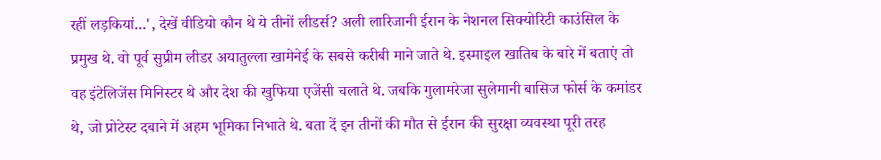रहीं लड़कियां...', देखें वीडियो कौन थे ये तीनों लीडर्स? अली लारिजानी ईरान के नेशनल सिक्योरिटी काउंसिल के प्रमुख थे. वो पूर्व सुप्रीम लीडर अयातुल्ला खामेनेई के सबसे करीबी माने जाते थे. इस्माइल खातिब के बारे में बताएं तो वह इंटेलिजेंस मिनिस्टर थे और देश की खुफिया एजेंसी चलाते थे. जबकि गुलामरेजा सुलेमानी बासिज फोर्स के कमांडर थे, जो प्रोटेस्ट दबाने में अहम भूमिका निभाते थे. बता दें इन तीनों की मौत से ईरान की सुरक्षा व्यवस्था पूरी तरह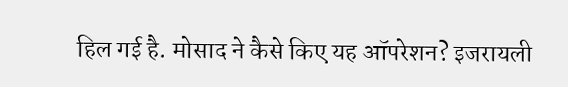हिल गई है. मोसाद ने कैसे किए यह ऑपरेशन? इजरायली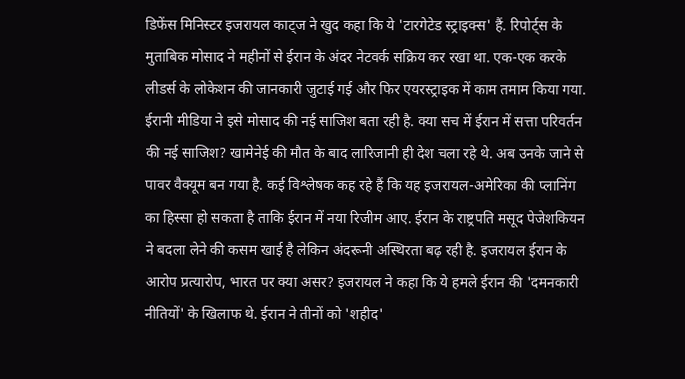डिफेंस मिनिस्टर इजरायल काट्ज ने खुद कहा कि ये 'टारगेटेड स्ट्राइक्स' हैं. रिपोर्ट्स के मुताबिक मोसाद ने महीनों से ईरान के अंदर नेटवर्क सक्रिय कर रखा था. एक-एक करके लीडर्स के लोकेशन की जानकारी जुटाई गई और फिर एयरस्ट्राइक में काम तमाम किया गया. ईरानी मीडिया ने इसे मोसाद की नई साजिश बता रही है. क्या सच में ईरान में सत्ता परिवर्तन की नई साजिश? खामेनेई की मौत के बाद लारिजानी ही देश चला रहे थे. अब उनके जाने से पावर वैक्यूम बन गया है. कई विश्लेषक कह रहे हैं कि यह इजरायल-अमेरिका की प्लानिंग का हिस्सा हो सकता है ताकि ईरान में नया रिजीम आए. ईरान के राष्ट्रपति मसूद पेजेशकियन ने बदला लेने की कसम खाई है लेकिन अंदरूनी अस्थिरता बढ़ रही है. इजरायल ईरान के आरोप प्रत्यारोप, भारत पर क्या असर? इजरायल ने कहा कि ये हमले ईरान की 'दमनकारी नीतियों' के खिलाफ थे. ईरान ने तीनों को 'शहीद'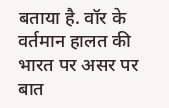बताया है. वॉर के वर्तमान हालत की भारत पर असर पर बात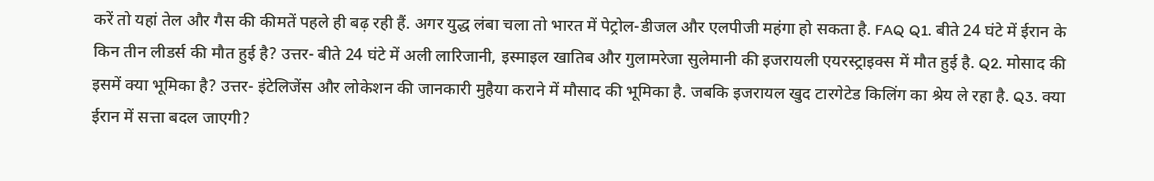करें तो यहां तेल और गैस की कीमतें पहले ही बढ़ रही हैं. अगर युद्ध लंबा चला तो भारत में पेट्रोल-डीजल और एलपीजी महंगा हो सकता है. FAQ Q1. बीते 24 घंटे में ईरान के किन तीन लीडर्स की मौत हुई है? उत्तर- बीते 24 घंटे में अली लारिजानी, इस्माइल खातिब और गुलामरेजा सुलेमानी की इजरायली एयरस्ट्राइक्स में मौत हुई है. Q2. मोसाद की इसमें क्या भूमिका है? उत्तर- इंटेलिजेंस और लोकेशन की जानकारी मुहैया कराने में मौसाद की भूमिका है. जबकि इजरायल खुद टारगेटेड किलिंग का श्रेय ले रहा है. Q3. क्या ईरान में सत्ता बदल जाएगी?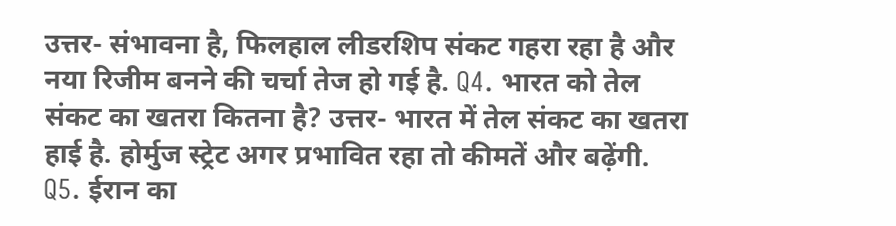उत्तर- संभावना है, फिलहाल लीडरशिप संकट गहरा रहा है और नया रिजीम बनने की चर्चा तेज हो गई है. Q4. भारत को तेल संकट का खतरा कितना है? उत्तर- भारत में तेल संकट का खतरा हाई है. होर्मुज स्ट्रेट अगर प्रभावित रहा तो कीमतें और बढ़ेंगी. Q5. ईरान का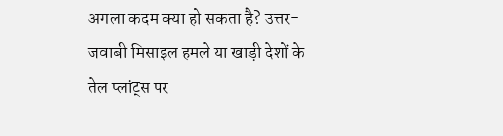अगला कदम क्या हो सकता है? उत्तर- जवाबी मिसाइल हमले या खाड़ी देशों के तेल प्लांट्स पर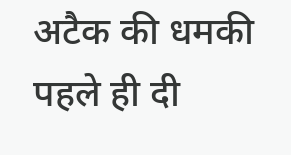अटैक की धमकी पहले ही दी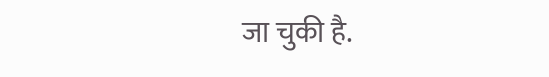जा चुकी है.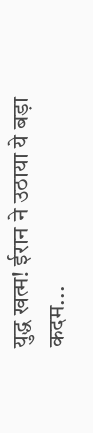युद्ध खत्म! ईरान ने उठाया ये बड़ा कदम...